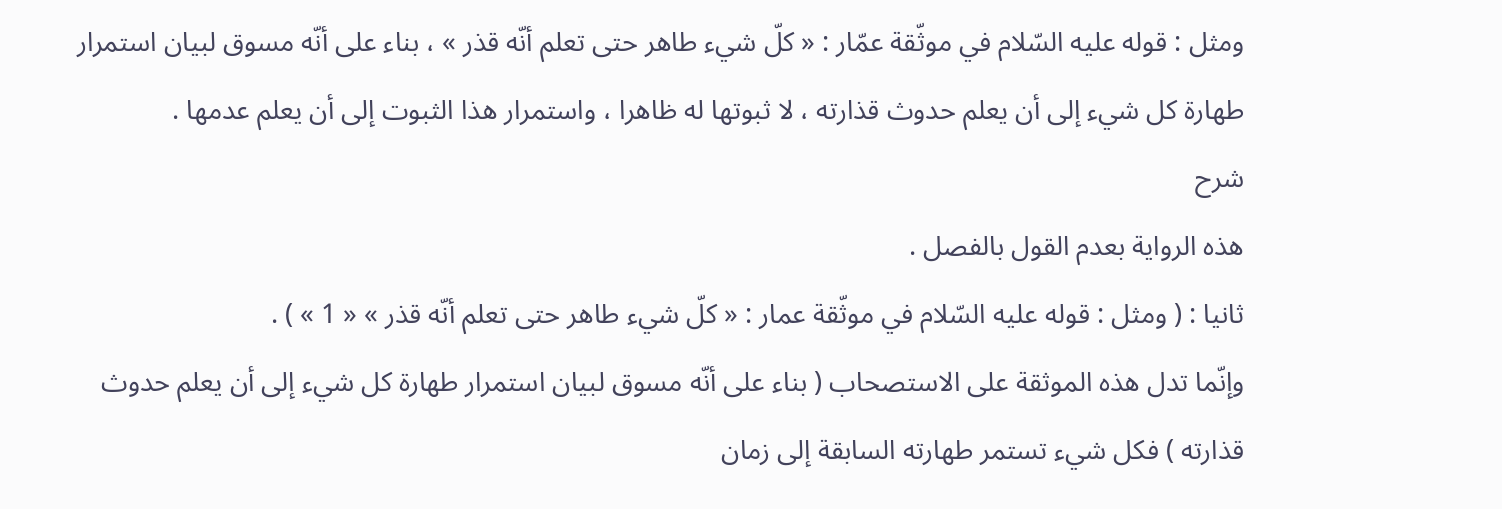ومثل : قوله عليه السّلام في موثّقة عمّار : « كلّ شيء طاهر حتى تعلم أنّه قذر » ، بناء على أنّه مسوق لبيان استمرار طهارة كل شيء إلى أن يعلم حدوث قذارته ، لا ثبوتها له ظاهرا ، واستمرار هذا الثبوت إلى أن يعلم عدمها .
شرح
هذه الرواية بعدم القول بالفصل .
ثانيا : ( ومثل : قوله عليه السّلام في موثّقة عمار : « كلّ شيء طاهر حتى تعلم أنّه قذر » « 1 » ) .
وإنّما تدل هذه الموثقة على الاستصحاب ( بناء على أنّه مسوق لبيان استمرار طهارة كل شيء إلى أن يعلم حدوث قذارته ) فكل شيء تستمر طهارته السابقة إلى زمان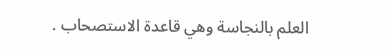العلم بالنجاسة وهي قاعدة الاستصحاب .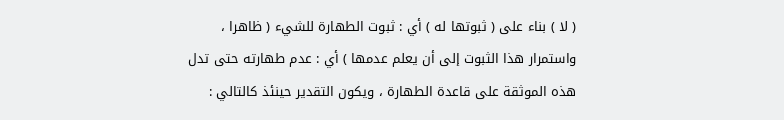( لا ) بناء على ( ثبوتها له ) أي : ثبوت الطهارة للشيء ( ظاهرا ، واستمرار هذا الثبوت إلى أن يعلم عدمها ) أي : عدم طهارته حتى تدل هذه الموثقة على قاعدة الطهارة ، ويكون التقدير حينئذ كالتالي :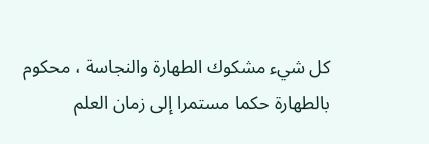كل شيء مشكوك الطهارة والنجاسة ، محكوم بالطهارة حكما مستمرا إلى زمان العلم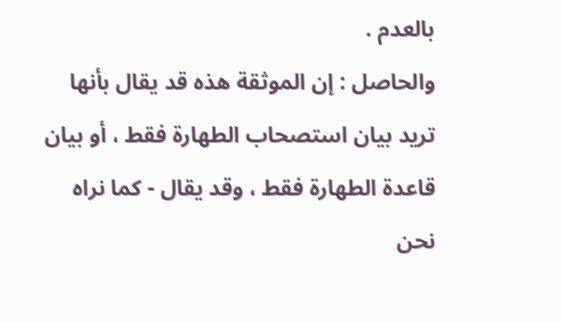بالعدم .
والحاصل : إن الموثقة هذه قد يقال بأنها تريد بيان استصحاب الطهارة فقط ، أو بيان قاعدة الطهارة فقط ، وقد يقال - كما نراه نحن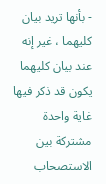- بأنها تريد بيان كليهما ، غير إنه عند بيان كليهما يكون قد ذكر فيها غاية واحدة مشتركة بين الاستصحاب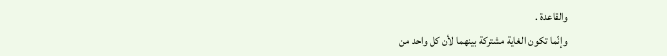والقاعدة .
وإنّما تكون الغاية مشتركة بينهما لأن كل واحد من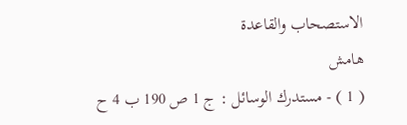الاستصحاب والقاعدة
هامش
( 1 ) - مستدرك الوسائل : ج 1 ص 190 ب 4 ح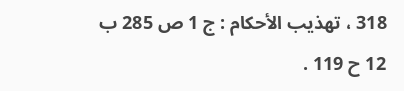318 ، تهذيب الأحكام : ج 1 ص 285 ب 12 ح 119 .